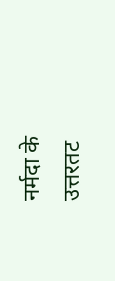नर्मदा के उत्तरतट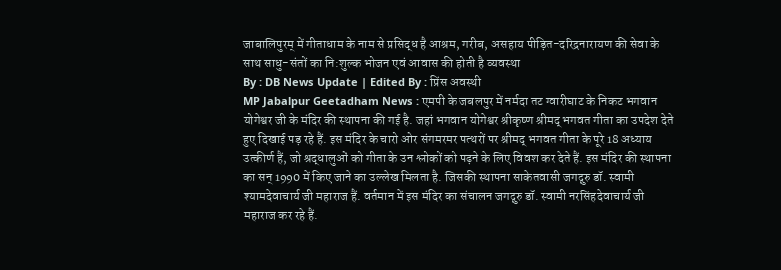जाबालिपुरम् में गीताधाम के नाम से प्रसिद्ध है आश्रम, गरीब, असहाय पीड़ित-दरिद्रनारायण की सेवा के साथ साधु-संतों का नि:शुल्क भोजन एवं आवास की होती है व्यवस्था
By : DB News Update | Edited By : प्रिंस अवस्थी
MP Jabalpur Geetadham News : एमपी के जबलपुर में नर्मदा तट ग्वारीघाट के निकट भगवान योगेश्वर जी के मंदिर की स्थापना की गई है. जहां भगवान योगेश्वर श्रीकृष्ण श्रीमद् भगवत गीता का उपदेश देते हुए दिखाई पड़ रहे हैं. इस मंदिर के चारो ओर संगमरमर पत्थरों पर श्रीमद् भगवत गीता के पूरे 18 अध्याय उत्कीर्ण हैं, जो श्रद्धालुओं को गीता के उन श्लोकों को पढ़ने के लिए विवश कर देते हैं. इस मंदिर की स्थापना का सन् 1990 में किए जाने का उल्लेख मिलता है. जिसकी स्थापना साकेतवासी जगद्गुरु डॉ. स्वामी श्यामदेवाचार्य जी महाराज हैं. वर्तमान में इस मंदिर का संचालन जगद्गुरु डॉ. स्वामी नरसिंहदेवाचार्य जी महाराज कर रहे हैं.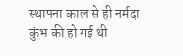स्थापना काल से ही नर्मदा कुंभ की हो गई थी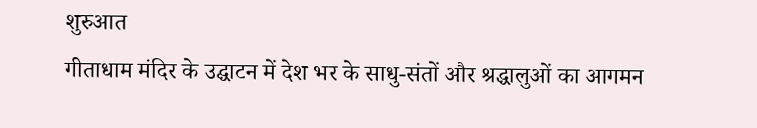शुरुआत
गीताधाम मंदिर के उद्घाटन में देश भर के साधु-संतों और श्रद्धालुओं का आगमन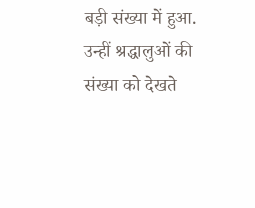बड़ी संख्या में हुआ. उन्हीं श्रद्धालुओं की संख्या को देखते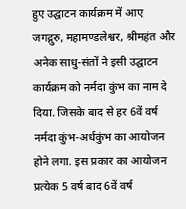हुए उद्घाटन कार्यक्रम में आए जगद्गुरु, महामण्डलेश्वर, श्रीमहंत और अनेक साधु-संतों ने इसी उद्घाटन कार्यक्रम को नर्मदा कुंभ का नाम दे दिया. जिसके बाद से हर 6वें वर्ष नर्मदा कुंभ-अर्धकुंभ का आयोजन होने लगा. इस प्रकार का आयोजन प्रत्येक 5 वर्ष बाद 6वें वर्ष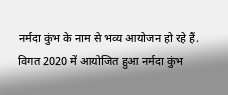नर्मदा कुंभ के नाम से भव्य आयोजन हो रहे हैं. विगत 2020 में आयोजित हुआ नर्मदा कुंभ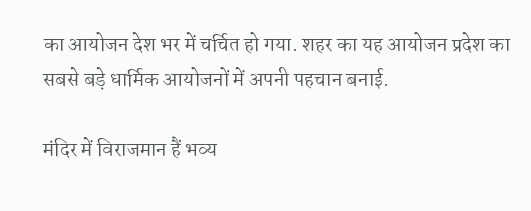का आयोजन देश भर में चर्चित हो गया. शहर का यह आयोजन प्रदेश का सबसे बड़े धार्मिक आयोजनों में अपनी पहचान बनाई.

मंदिर में विराजमान हैं भव्य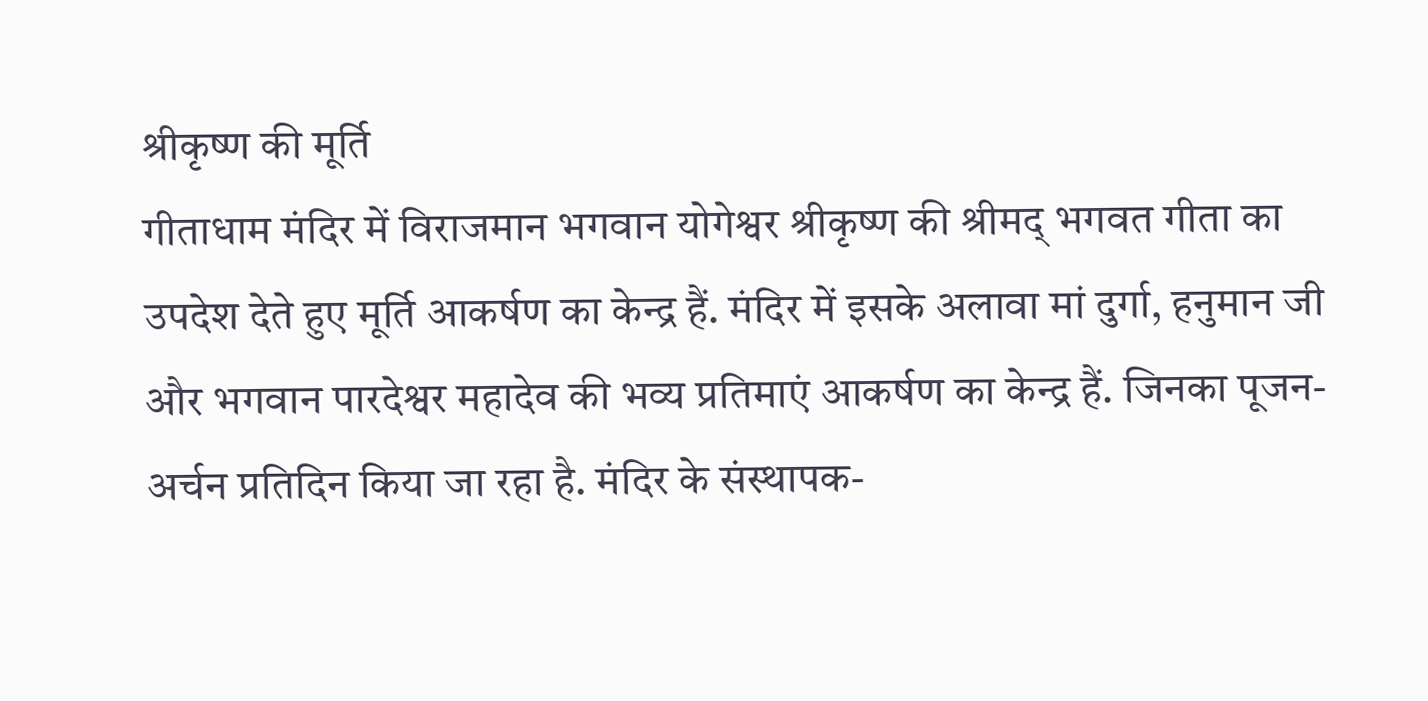श्रीकृष्ण की मूर्ति
गीताधाम मंदिर में विराजमान भगवान योगेश्वर श्रीकृष्ण की श्रीमद् भगवत गीता का उपदेश देते हुए मूर्ति आकर्षण का केन्द्र हैं. मंदिर में इसके अलावा मां दुर्गा, हनुमान जी और भगवान पारदेश्वर महादेव की भव्य प्रतिमाएं आकर्षण का केन्द्र हैं. जिनका पूजन-अर्चन प्रतिदिन किया जा रहा है. मंदिर के संस्थापक-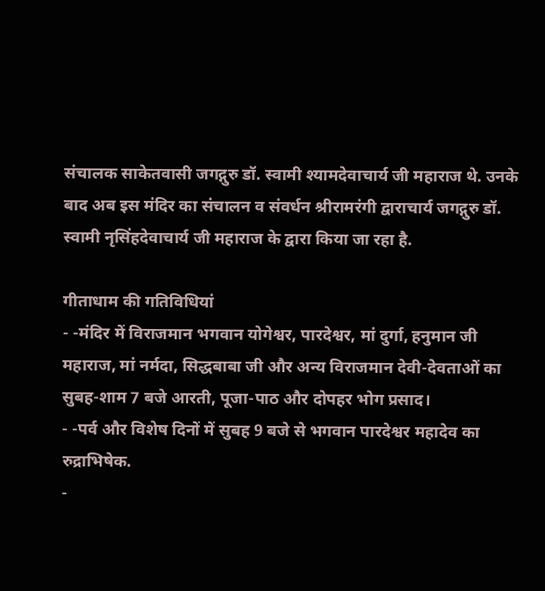संचालक साकेतवासी जगद्गुरु डॉ. स्वामी श्यामदेवाचार्य जी महाराज थे. उनके बाद अब इस मंदिर का संचालन व संवर्धन श्रीरामरंगी द्वाराचार्य जगद्गुरु डॉ. स्वामी नृसिंहदेवाचार्य जी महाराज के द्वारा किया जा रहा है.

गीताधाम की गतिविधियां
- -मंदिर में विराजमान भगवान योगेश्वर, पारदेश्वर, मां दुर्गा, हनुमान जी महाराज, मां नर्मदा, सिद्धबाबा जी और अन्य विराजमान देवी-देवताओं का सुबह-शाम 7 बजे आरती, पूजा-पाठ और दोपहर भोग प्रसाद।
- -पर्व और विशेष दिनों में सुबह 9 बजे से भगवान पारदेश्वर महादेव का रुद्राभिषेक.
-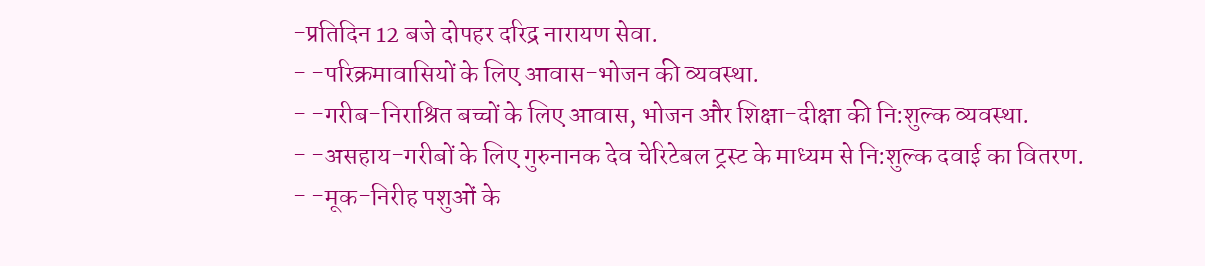-प्रतिदिन 12 बजे दोपहर दरिद्र नारायण सेवा.
- -परिक्रमावासियों के लिए आवास-भोजन की व्यवस्था.
- -गरीब-निराश्रित बच्चों के लिए आवास, भोजन और शिक्षा-दीक्षा की नि:शुल्क व्यवस्था.
- -असहाय-गरीबों के लिए गुरुनानक देव चेरिटेबल ट्रस्ट के माध्यम से नि:शुल्क दवाई का वितरण.
- -मूक-निरीह पशुओं के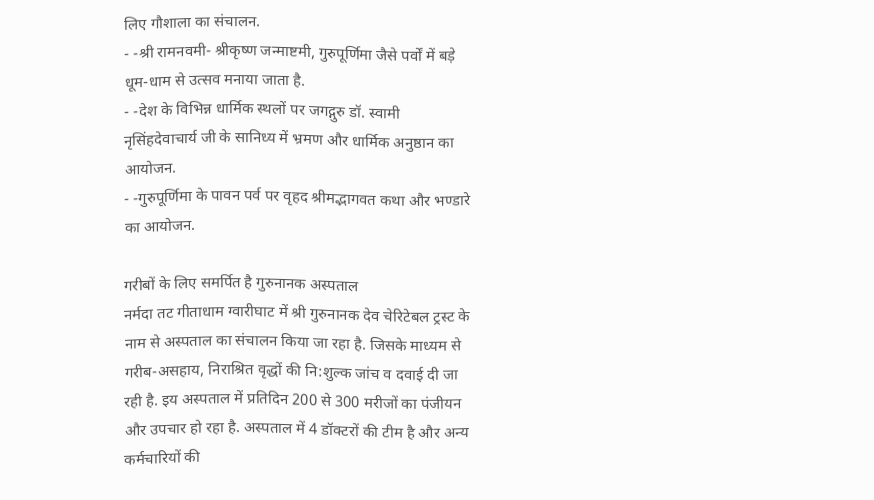लिए गौशाला का संचालन.
- -श्री रामनवमी- श्रीकृष्ण जन्माष्टमी, गुरुपूर्णिमा जैसे पर्वों में बड़े धूम-धाम से उत्सव मनाया जाता है.
- -देश के विभिन्न धार्मिक स्थलों पर जगद्गुरु डॉ. स्वामी नृसिंहदेवाचार्य जी के सानिध्य में भ्रमण और धार्मिक अनुष्ठान का आयोजन.
- -गुरुपूर्णिमा के पावन पर्व पर वृहद श्रीमद्भागवत कथा और भण्डारे का आयोजन.

गरीबों के लिए समर्पित है गुरुनानक अस्पताल
नर्मदा तट गीताधाम ग्वारीघाट में श्री गुरुनानक देव चेरिटेबल ट्रस्ट के नाम से अस्पताल का संचालन किया जा रहा है. जिसके माध्यम से गरीब-असहाय, निराश्रित वृद्धों की नि:शुल्क जांच व दवाई दी जा रही है. इय अस्पताल में प्रतिदिन 200 से 300 मरीजों का पंजीयन और उपचार हो रहा है. अस्पताल में 4 डॉक्टरों की टीम है और अन्य कर्मचारियों की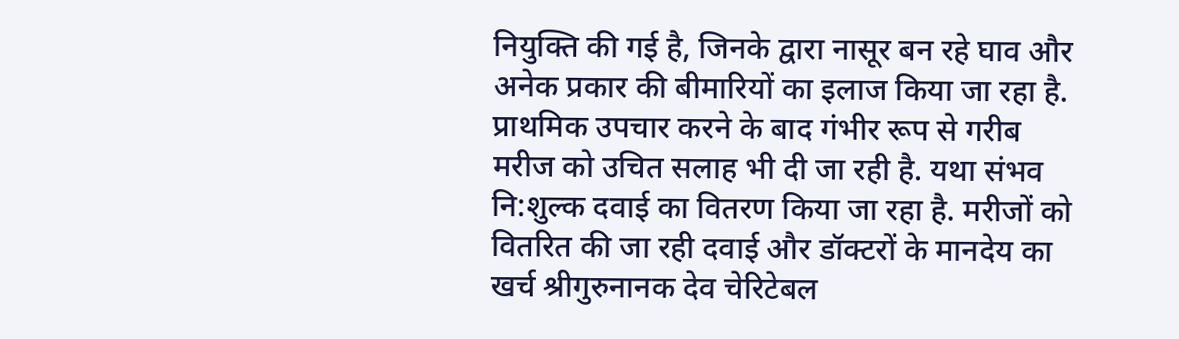नियुक्ति की गई है, जिनके द्वारा नासूर बन रहे घाव और अनेक प्रकार की बीमारियों का इलाज किया जा रहा है. प्राथमिक उपचार करने के बाद गंभीर रूप से गरीब मरीज को उचित सलाह भी दी जा रही है. यथा संभव नि:शुल्क दवाई का वितरण किया जा रहा है. मरीजों को वितरित की जा रही दवाई और डॉक्टरों के मानदेय का खर्च श्रीगुरुनानक देव चेरिटेबल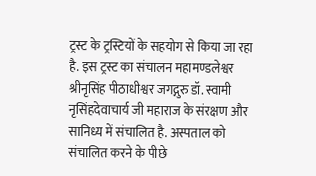ट्रस्ट के ट्रस्टियों के सहयोग से किया जा रहा है. इस ट्रस्ट का संचालन महामण्डलेश्वर श्रीनृसिंह पीठाधीश्वर जगद्गुरु डॉ. स्वामी नृसिंहदेवाचार्य जी महाराज के संरक्षण और सानिध्य में संचालित है. अस्पताल को संचालित करने के पीछे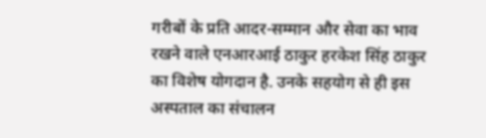गरीबों के प्रति आदर-सम्मान और सेवा का भाव रखने वाले एनआरआई ठाकुर हरकेश सिंह ठाकुर का विशेष योगदान है. उनके सहयोग से ही इस अस्पताल का संचालन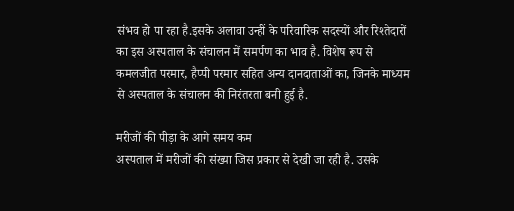संभव हो पा रहा है.इसके अलावा उन्हीं के परिवारिक सदस्यों और रिश्तेदारों का इस अस्पताल के संचालन में समर्पण का भाव है. विशेष रूप से कमलजीत परमार, हैप्पी परमार सहित अन्य दानदाताओं का, जिनके माध्यम से अस्पताल के संचालन की निरंतरता बनी हुई है.

मरीजों की पीड़ा के आगे समय कम
अस्पताल में मरीजों की संख्या जिस प्रकार से देखी जा रही है. उसके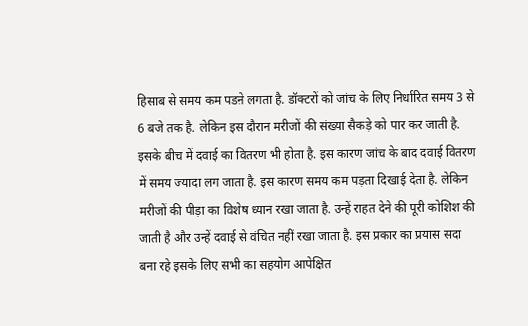हिसाब से समय कम पडऩे लगता है. डॉक्टरों को जांच के लिए निर्धारित समय 3 से 6 बजे तक है. लेकिन इस दौरान मरीजों की संख्या सैकड़े को पार कर जाती है. इसके बीच में दवाई का वितरण भी होता है. इस कारण जांच के बाद दवाई वितरण में समय ज्यादा लग जाता है. इस कारण समय कम पड़ता दिखाई देता है. लेकिन मरीजों की पीड़ा का विशेष ध्यान रखा जाता है. उन्हें राहत देने की पूरी कोशिश की जाती है और उन्हें दवाई से वंचित नहीं रखा जाता है. इस प्रकार का प्रयास सदा बना रहे इसके लिए सभी का सहयोग आपेक्षित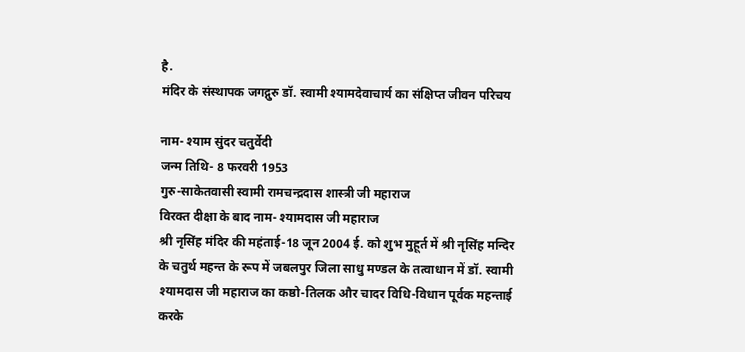है.
मंदिर के संस्थापक जगद्गुरु डॉ. स्वामी श्यामदेवाचार्य का संक्षिप्त जीवन परिचय

नाम- श्याम सुंदर चतुर्वेदी
जन्म तिथि- 8 फरवरी 1953
गुरु-साकेतवासी स्वामी रामचन्द्रदास शास्त्री जी महाराज
विरक्त दीक्षा के बाद नाम- श्यामदास जी महाराज
श्री नृसिंह मंदिर की महंताई-18 जून 2004 ई. को शुभ मुहूर्त में श्री नृसिंह मन्दिर के चतुर्थ महन्त के रूप में जबलपुर जिला साधु मण्डल के तत्वाधान में डॉ. स्वामी श्यामदास जी महाराज का कष्ठो-तिलक और चादर विधि-विधान पूर्वक महन्ताई करके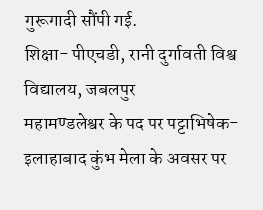गुरूगादी सौंपी गई.
शिक्षा- पीएचडी, रानी दुर्गावती विश्व विद्यालय, जबलपुर
महामण्डलेश्वर के पद पर पट्टाभिषेक- इलाहाबाद कुंभ मेला के अवसर पर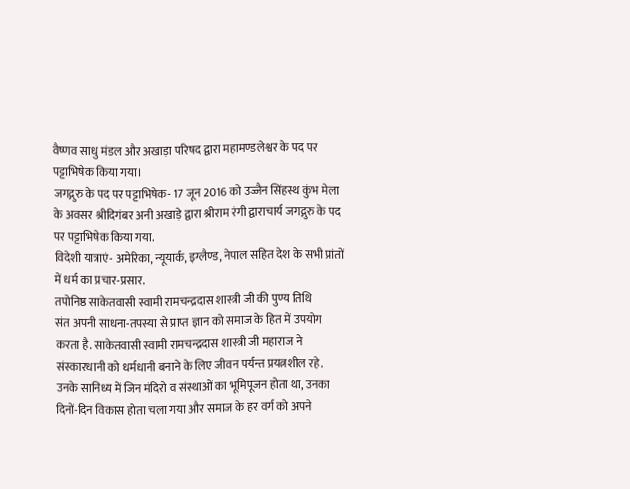वैष्णव साधु मंडल और अखाड़ा परिषद द्वारा महामण्डलेश्वर के पद पर पट्टाभिषेक किया गया।
जगद्गुरु के पद पर पट्टाभिषेक- 17 जून 2016 को उज्जैन सिंहस्थ कुंभ मेला के अवसर श्रीदिगंबर अनी अखाड़े द्वारा श्रीराम रंगी द्वाराचार्य जगद्गुरु के पद पर पट्टाभिषेक किया गया.
विदेशी यात्राएं- अमेरिका, न्यूयार्क, इग्लैण्ड, नेपाल सहित देश के सभी प्रांतों में धर्म का प्रचार-प्रसार.
तपोनिष्ठ साकेतवासी स्वामी रामचन्द्रदास शास्त्री जी की पुण्य तिथि
संत अपनी साधना-तपस्या से प्राप्त ज्ञान को समाज के हित में उपयोग करता है. साकेतवासी स्वामी रामचन्द्रदास शास्त्री जी महाराज ने संस्कारधानी को धर्मधानी बनाने के लिए जीवन पर्यन्त प्रयत्नशील रहे. उनके सानिध्य में जिन मंदिरो व संस्थाओं का भूमिपूजन होता था, उनका दिनों-दिन विकास होता चला गया और समाज के हर वर्ग को अपने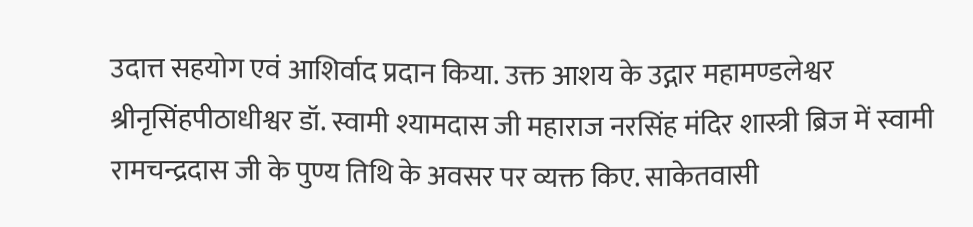उदात्त सहयोग एवं आशिर्वाद प्रदान किया. उक्त आशय के उद्गार महामण्डलेश्वर श्रीनृसिंहपीठाधीश्वर डॉ. स्वामी श्यामदास जी महाराज नरसिंह मंदिर शास्त्री ब्रिज में स्वामी रामचन्द्रदास जी के पुण्य तिथि के अवसर पर व्यक्त किए. साकेतवासी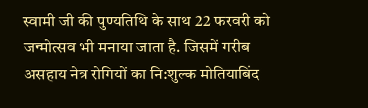स्वामी जी की पुण्यतिथि के साथ 22 फरवरी को जन्मोत्सव भी मनाया जाता है. जिसमें गरीब असहाय नेत्र रोगियों का नि:शुल्क मोतियाबिंद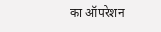का ऑपरेशन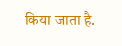किया जाता है.